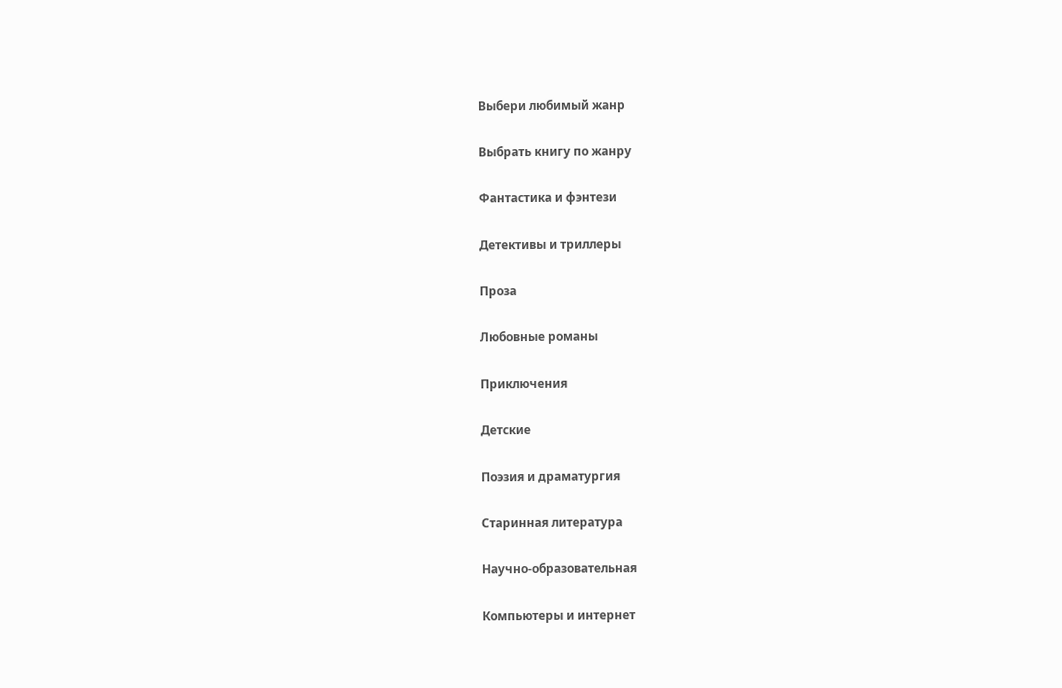Выбери любимый жанр

Выбрать книгу по жанру

Фантастика и фэнтези

Детективы и триллеры

Проза

Любовные романы

Приключения

Детские

Поэзия и драматургия

Старинная литература

Научно-образовательная

Компьютеры и интернет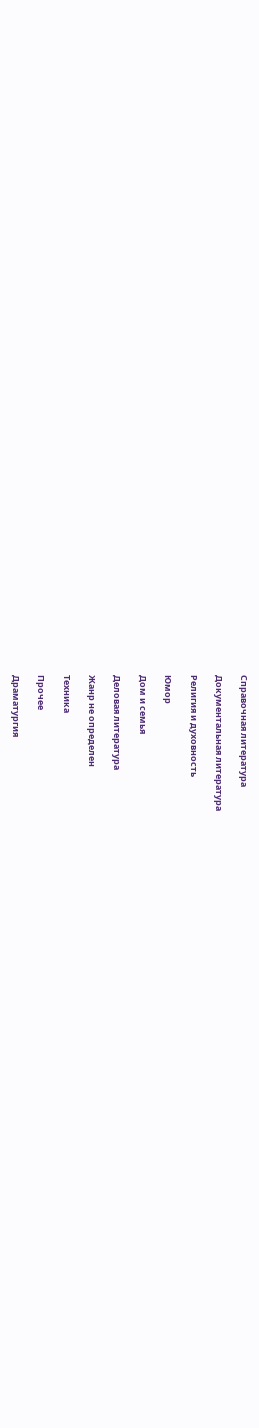Справочная литература

Документальная литература

Религия и духовность

Юмор

Дом и семья

Деловая литература

Жанр не определен

Техника

Прочее

Драматургия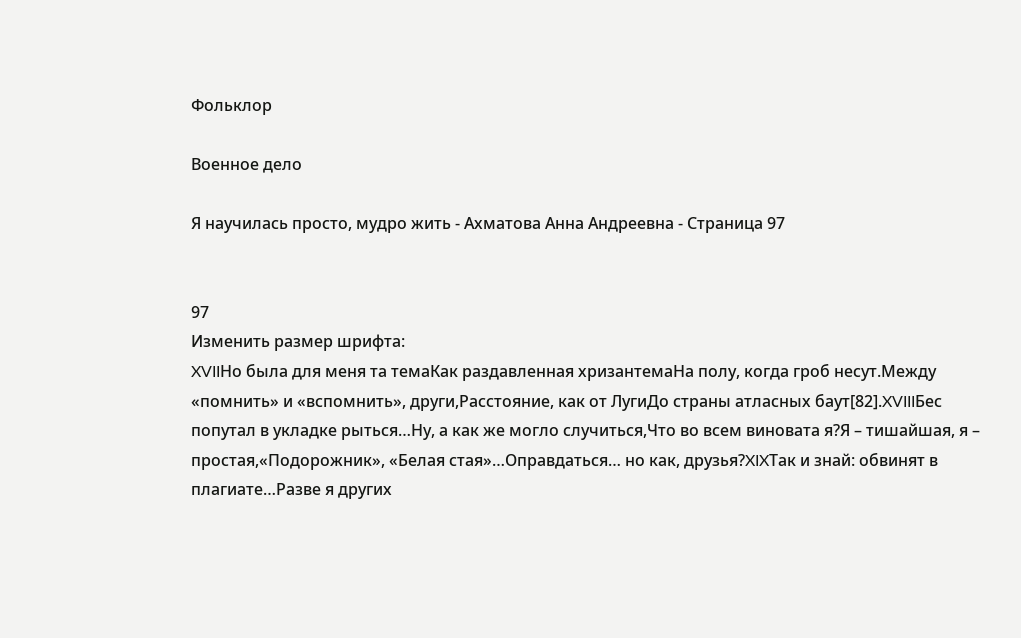Фольклор

Военное дело

Я научилась просто, мудро жить - Ахматова Анна Андреевна - Страница 97


97
Изменить размер шрифта:
XVIIНо была для меня та темаКак раздавленная хризантемаНа полу, когда гроб несут.Между «помнить» и «вспомнить», други,Расстояние, как от ЛугиДо страны атласных баут[82].XVIIIБес попутал в укладке рыться…Ну, а как же могло случиться,Что во всем виновата я?Я – тишайшая, я – простая,«Подорожник», «Белая стая»…Оправдаться… но как, друзья?XIXТак и знай: обвинят в плагиате…Разве я других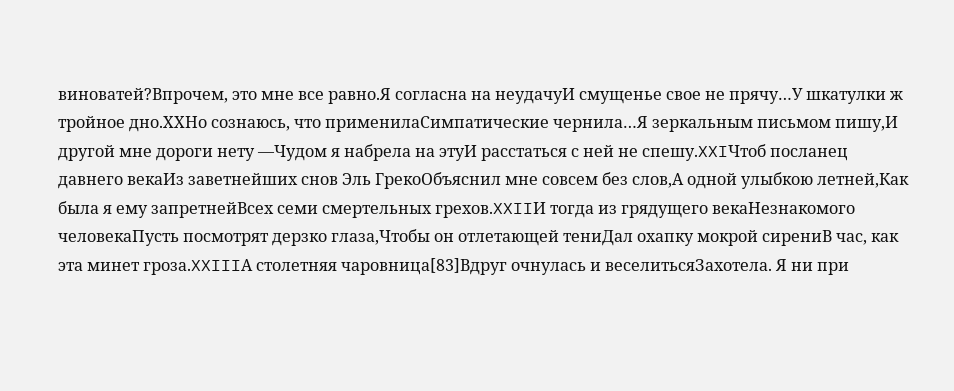виноватей?Впрочем, это мне все равно.Я согласна на неудачуИ смущенье свое не прячу…У шкатулки ж тройное дно.XXНо сознаюсь, что применилаСимпатические чернила…Я зеркальным письмом пишу,И другой мне дороги нету —Чудом я набрела на этуИ расстаться с ней не спешу.XXIЧтоб посланец давнего векаИз заветнейших снов Эль ГрекоОбъяснил мне совсем без слов,А одной улыбкою летней,Как была я ему запретнейВсех семи смертельных грехов.XXIIИ тогда из грядущего векаНезнакомого человекаПусть посмотрят дерзко глаза,Чтобы он отлетающей тениДал охапку мокрой сирениВ час, как эта минет гроза.XXIIIА столетняя чаровница[83]Вдруг очнулась и веселитьсяЗахотела. Я ни при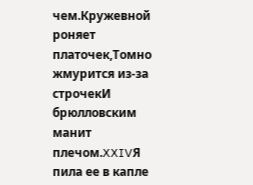чем.Кружевной роняет платочек,Томно жмурится из-за строчекИ брюлловским манит плечом.XXIVЯ пила ее в капле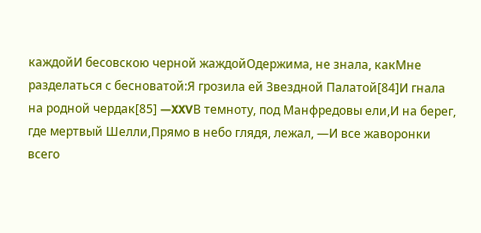каждойИ бесовскою черной жаждойОдержима, не знала, какМне разделаться с бесноватой:Я грозила ей Звездной Палатой[84]И гнала на родной чердак[85] —XXVВ темноту, под Манфредовы ели,И на берег, где мертвый Шелли,Прямо в небо глядя, лежал, —И все жаворонки всего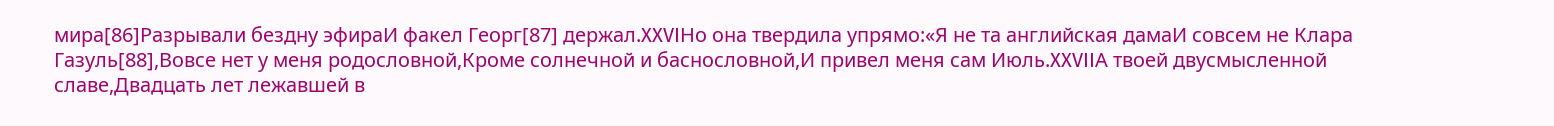мира[86]Разрывали бездну эфираИ факел Георг[87] держал.XXVIНо она твердила упрямо:«Я не та английская дамаИ совсем не Клара Газуль[88],Вовсе нет у меня родословной,Кроме солнечной и баснословной,И привел меня сам Июль.XXVIIА твоей двусмысленной славе,Двадцать лет лежавшей в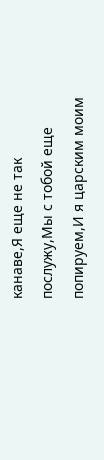канаве,Я еще не так послужу,Мы с тобой еще попируем,И я царским моим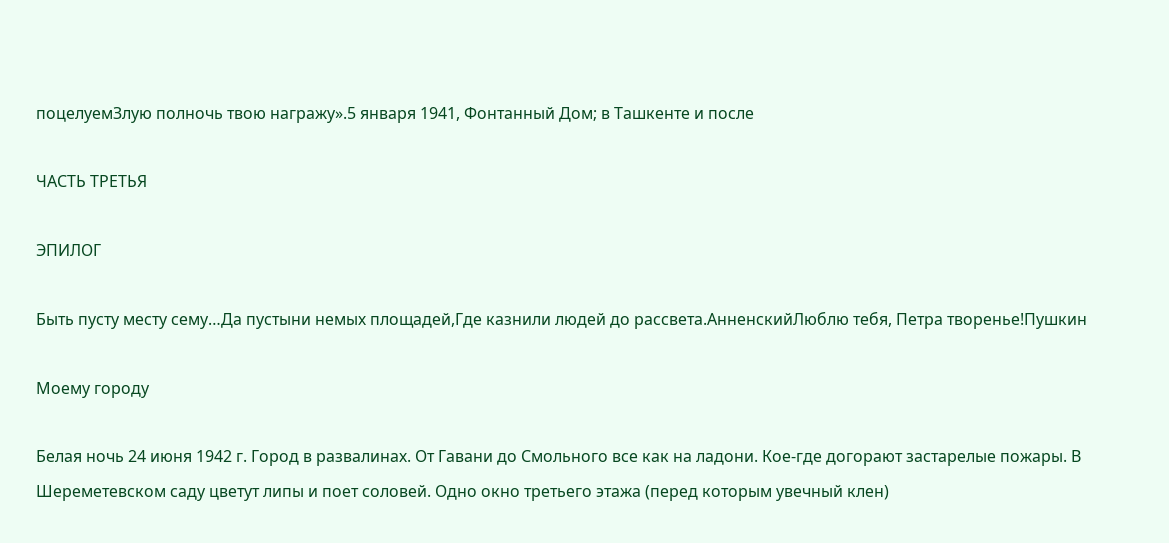поцелуемЗлую полночь твою награжу».5 января 1941, Фонтанный Дом; в Ташкенте и после

ЧАСТЬ ТРЕТЬЯ

ЭПИЛОГ

Быть пусту месту сему…Да пустыни немых площадей,Где казнили людей до рассвета.АнненскийЛюблю тебя, Петра творенье!Пушкин

Моему городу

Белая ночь 24 июня 1942 г. Город в развалинах. От Гавани до Смольного все как на ладони. Кое-где догорают застарелые пожары. В Шереметевском саду цветут липы и поет соловей. Одно окно третьего этажа (перед которым увечный клен)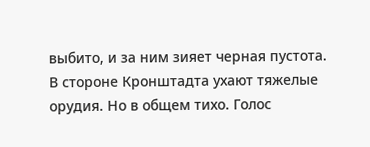выбито, и за ним зияет черная пустота. В стороне Кронштадта ухают тяжелые орудия. Но в общем тихо. Голос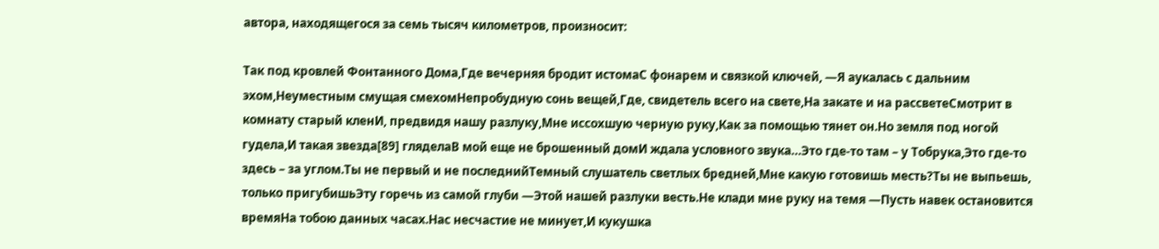автора, находящегося за семь тысяч километров, произносит:

Так под кровлей Фонтанного Дома,Где вечерняя бродит истомаС фонарем и связкой ключей, —Я аукалась с дальним эхом,Неуместным смущая смехомНепробудную сонь вещей,Где, свидетель всего на свете,На закате и на рассветеСмотрит в комнату старый кленИ, предвидя нашу разлуку,Мне иссохшую черную руку,Как за помощью тянет он.Но земля под ногой гудела,И такая звезда[89] гляделаВ мой еще не брошенный домИ ждала условного звука…Это где-то там – у Тобрука,Это где-то здесь – за углом.Ты не первый и не последнийТемный слушатель светлых бредней,Мне какую готовишь месть?Ты не выпьешь, только пригубишьЭту горечь из самой глуби —Этой нашей разлуки весть.Не клади мне руку на темя —Пусть навек остановится времяНа тобою данных часах.Нас несчастие не минует,И кукушка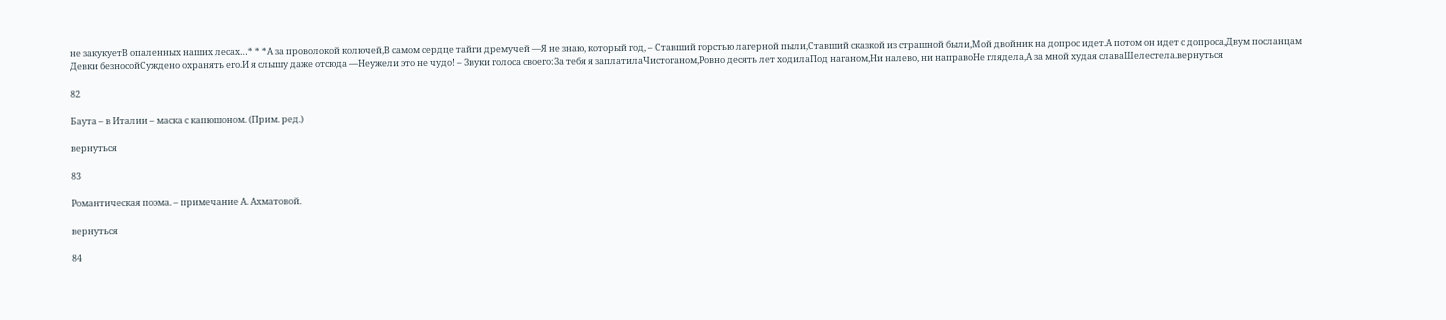не закукуетВ опаленных наших лесах…* * *А за проволокой колючей,В самом сердце тайги дремучей —Я не знаю, который год, – Ставший горстью лагерной пыли,Ставший сказкой из страшной были,Мой двойник на допрос идет.А потом он идет с допроса,Двум посланцам Девки безносойСуждено охранять его.И я слышу даже отсюда —Неужели это не чудо! – Звуки голоса своего:За тебя я заплатилаЧистоганом,Ровно десять лет ходилаПод наганом,Ни налево, ни направоНе глядела,А за мной худая славаШелестела.вернуться

82

Баута – в Италии – маска с капюшоном. (Прим. ред.)

вернуться

83

Романтическая поэма. – примечание А. Ахматовой.

вернуться

84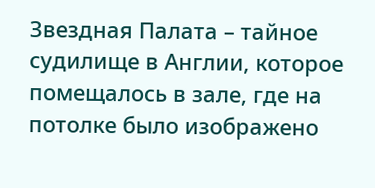Звездная Палата – тайное судилище в Англии, которое помещалось в зале, где на потолке было изображено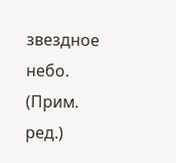звездное небо. (Прим. ред.)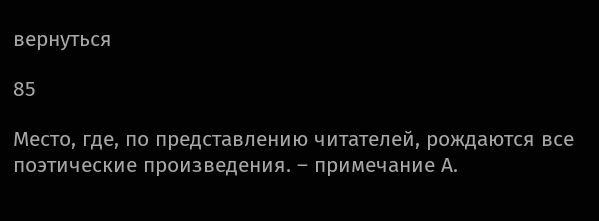вернуться

85

Место, где, по представлению читателей, рождаются все поэтические произведения. – примечание А.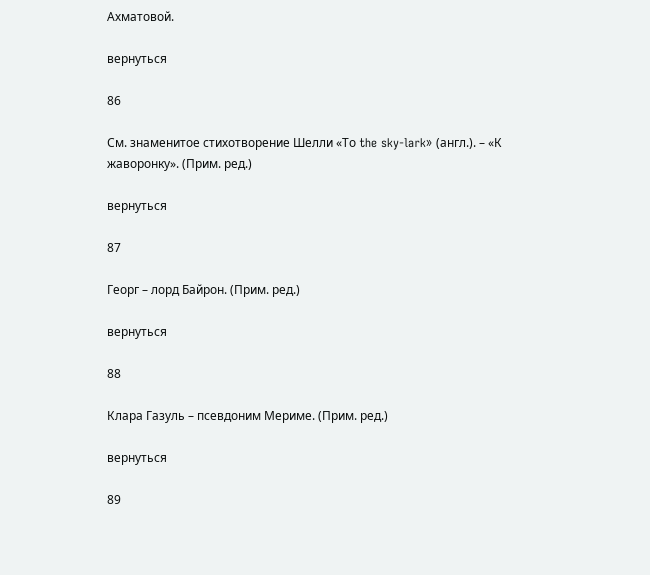Ахматовой.

вернуться

86

См. знаменитое стихотворение Шелли «То the sky-lark» (англ.). – «К жаворонку». (Прим. ред.)

вернуться

87

Георг – лорд Байрон. (Прим. ред.)

вернуться

88

Клара Газуль – псевдоним Мериме. (Прим. ред.)

вернуться

89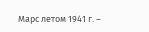Марс летом 1941 г. –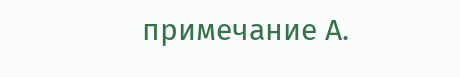примечание А.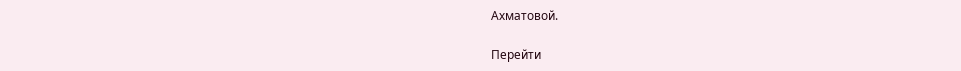Ахматовой.

Перейти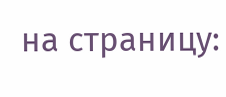на страницу: